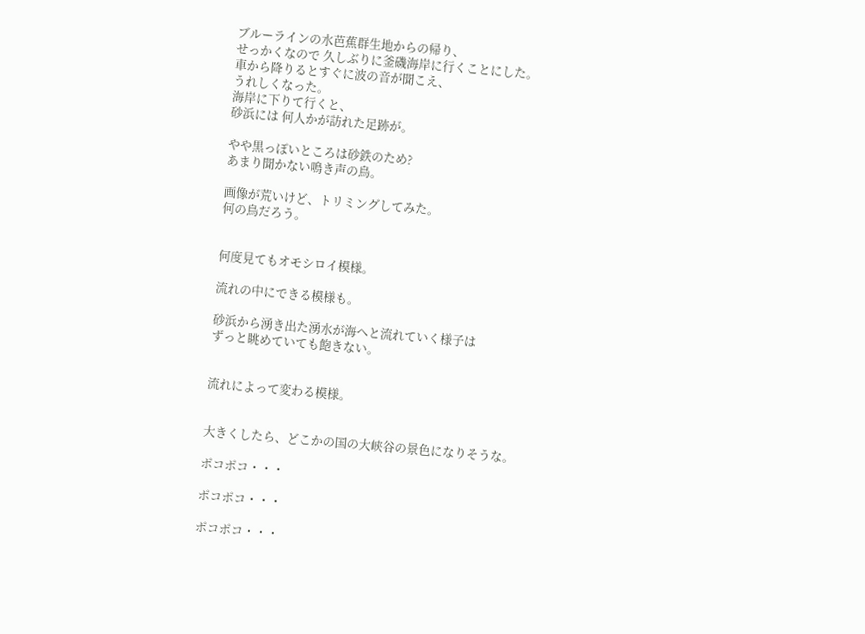ブルーラインの水芭蕉群生地からの帰り、
せっかくなので 久しぶりに釜磯海岸に行くことにした。
車から降りるとすぐに波の音が聞こえ、
うれしくなった。
海岸に下りて行くと、
砂浜には 何人かが訪れた足跡が。

やや黒っぽいところは砂鉄のため?
あまり聞かない鳴き声の鳥。

画像が荒いけど、トリミングしてみた。
何の鳥だろう。


何度見てもオモシロイ模様。

流れの中にできる模様も。

砂浜から湧き出た湧水が海へと流れていく様子は
ずっと眺めていても飽きない。


流れによって変わる模様。


大きくしたら、どこかの国の大峡谷の景色になりそうな。

ポコポコ・・・

ポコポコ・・・

ポコポコ・・・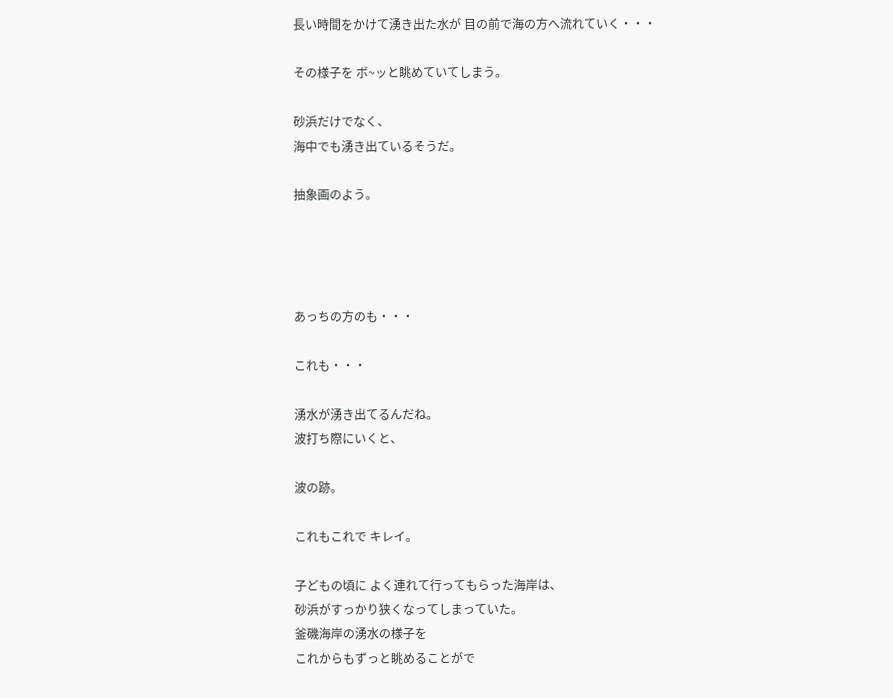長い時間をかけて湧き出た水が 目の前で海の方へ流れていく・・・

その様子を ボ~ッと眺めていてしまう。

砂浜だけでなく、
海中でも湧き出ているそうだ。

抽象画のよう。




あっちの方のも・・・

これも・・・

湧水が湧き出てるんだね。
波打ち際にいくと、

波の跡。

これもこれで キレイ。

子どもの頃に よく連れて行ってもらった海岸は、
砂浜がすっかり狭くなってしまっていた。
釜磯海岸の湧水の様子を
これからもずっと眺めることがで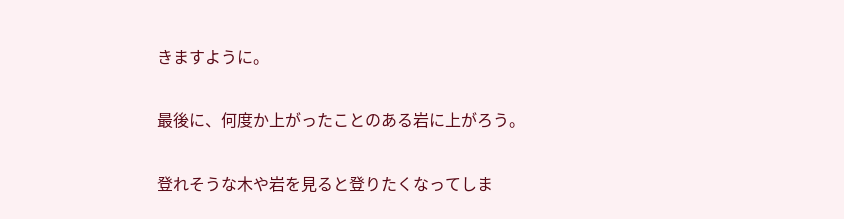きますように。

最後に、何度か上がったことのある岩に上がろう。

登れそうな木や岩を見ると登りたくなってしま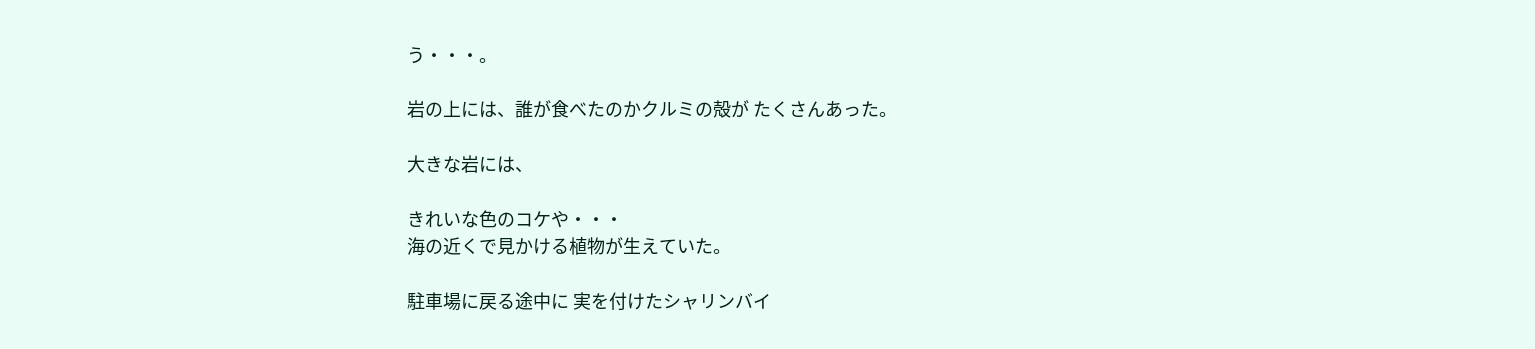う・・・。

岩の上には、誰が食べたのかクルミの殻が たくさんあった。

大きな岩には、

きれいな色のコケや・・・
海の近くで見かける植物が生えていた。

駐車場に戻る途中に 実を付けたシャリンバイ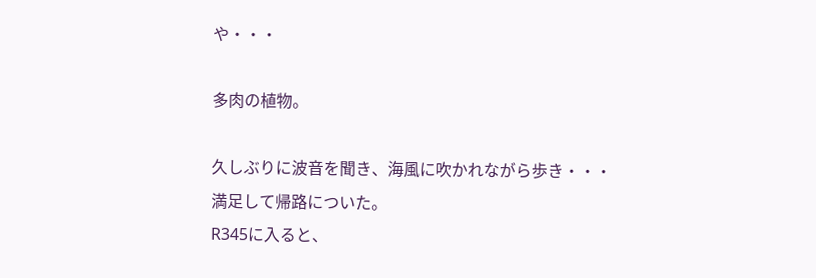や・・・

多肉の植物。

久しぶりに波音を聞き、海風に吹かれながら歩き・・・
満足して帰路についた。
R345に入ると、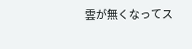雲が無くなってス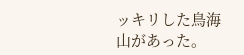ッキリした鳥海山があった。